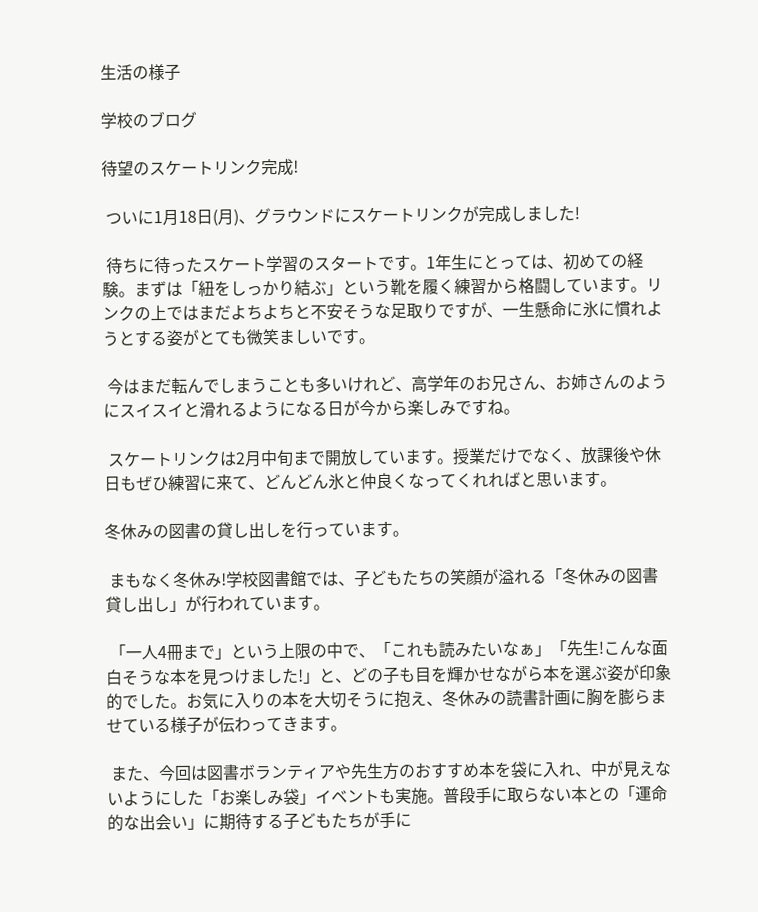生活の様子

学校のブログ

待望のスケートリンク完成!

 ついに1月18日(月)、グラウンドにスケートリンクが完成しました!

 待ちに待ったスケート学習のスタートです。1年生にとっては、初めての経験。まずは「紐をしっかり結ぶ」という靴を履く練習から格闘しています。リンクの上ではまだよちよちと不安そうな足取りですが、一生懸命に氷に慣れようとする姿がとても微笑ましいです。

 今はまだ転んでしまうことも多いけれど、高学年のお兄さん、お姉さんのようにスイスイと滑れるようになる日が今から楽しみですね。

 スケートリンクは2月中旬まで開放しています。授業だけでなく、放課後や休日もぜひ練習に来て、どんどん氷と仲良くなってくれればと思います。

冬休みの図書の貸し出しを行っています。

 まもなく冬休み!学校図書館では、子どもたちの笑顔が溢れる「冬休みの図書貸し出し」が行われています。

 「一人4冊まで」という上限の中で、「これも読みたいなぁ」「先生!こんな面白そうな本を見つけました!」と、どの子も目を輝かせながら本を選ぶ姿が印象的でした。お気に入りの本を大切そうに抱え、冬休みの読書計画に胸を膨らませている様子が伝わってきます。

 また、今回は図書ボランティアや先生方のおすすめ本を袋に入れ、中が見えないようにした「お楽しみ袋」イベントも実施。普段手に取らない本との「運命的な出会い」に期待する子どもたちが手に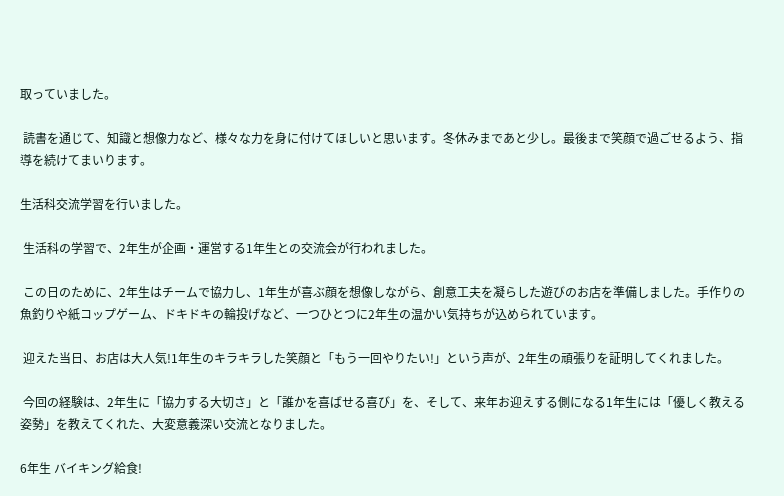取っていました。

 読書を通じて、知識と想像力など、様々な力を身に付けてほしいと思います。冬休みまであと少し。最後まで笑顔で過ごせるよう、指導を続けてまいります。

生活科交流学習を行いました。

 生活科の学習で、2年生が企画・運営する1年生との交流会が行われました。

 この日のために、2年生はチームで協力し、1年生が喜ぶ顔を想像しながら、創意工夫を凝らした遊びのお店を準備しました。手作りの魚釣りや紙コップゲーム、ドキドキの輪投げなど、一つひとつに2年生の温かい気持ちが込められています。

 迎えた当日、お店は大人気!1年生のキラキラした笑顔と「もう一回やりたい!」という声が、2年生の頑張りを証明してくれました。

 今回の経験は、2年生に「協力する大切さ」と「誰かを喜ばせる喜び」を、そして、来年お迎えする側になる1年生には「優しく教える姿勢」を教えてくれた、大変意義深い交流となりました。

6年生 バイキング給食!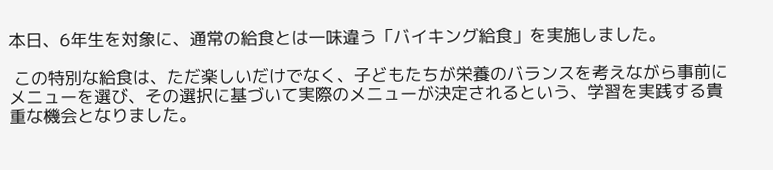本日、6年生を対象に、通常の給食とは一味違う「バイキング給食」を実施しました。

 この特別な給食は、ただ楽しいだけでなく、子どもたちが栄養のバランスを考えながら事前にメニューを選び、その選択に基づいて実際のメニューが決定されるという、学習を実践する貴重な機会となりました。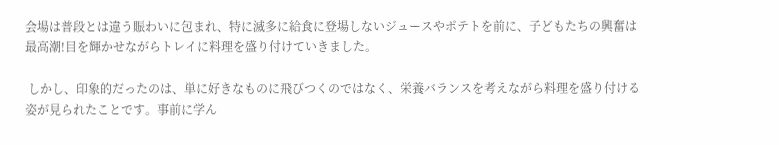会場は普段とは違う賑わいに包まれ、特に滅多に給食に登場しないジュースやポテトを前に、子どもたちの興奮は最高潮!目を輝かせながらトレイに料理を盛り付けていきました。

 しかし、印象的だったのは、単に好きなものに飛びつくのではなく、栄養バランスを考えながら料理を盛り付ける姿が見られたことです。事前に学ん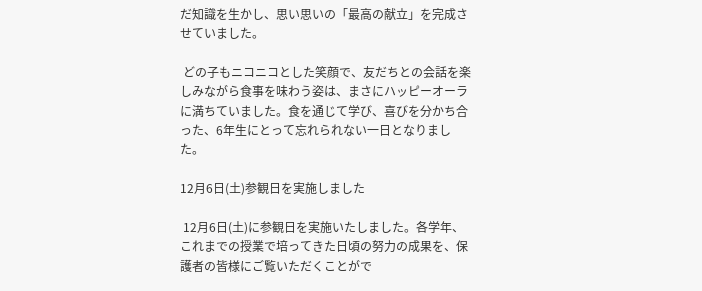だ知識を生かし、思い思いの「最高の献立」を完成させていました。

 どの子もニコニコとした笑顔で、友だちとの会話を楽しみながら食事を味わう姿は、まさにハッピーオーラに満ちていました。食を通じて学び、喜びを分かち合った、6年生にとって忘れられない一日となりました。

12月6日(土)参観日を実施しました

 12月6日(土)に参観日を実施いたしました。各学年、これまでの授業で培ってきた日頃の努力の成果を、保護者の皆様にご覧いただくことがで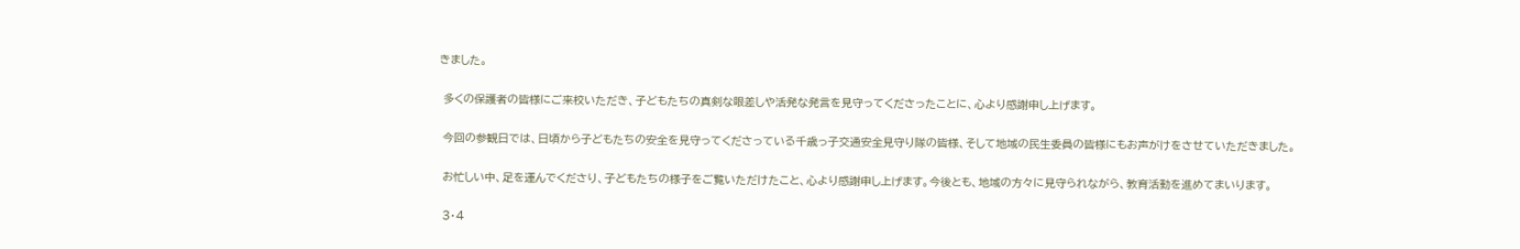きました。

 多くの保護者の皆様にご来校いただき、子どもたちの真剣な眼差しや活発な発言を見守ってくださったことに、心より感謝申し上げます。

 今回の参観日では、日頃から子どもたちの安全を見守ってくださっている千歳っ子交通安全見守り隊の皆様、そして地域の民生委員の皆様にもお声がけをさせていただきました。

 お忙しい中、足を運んでくださり、子どもたちの様子をご覧いただけたこと、心より感謝申し上げます。今後とも、地域の方々に見守られながら、教育活動を進めてまいります。

 3・4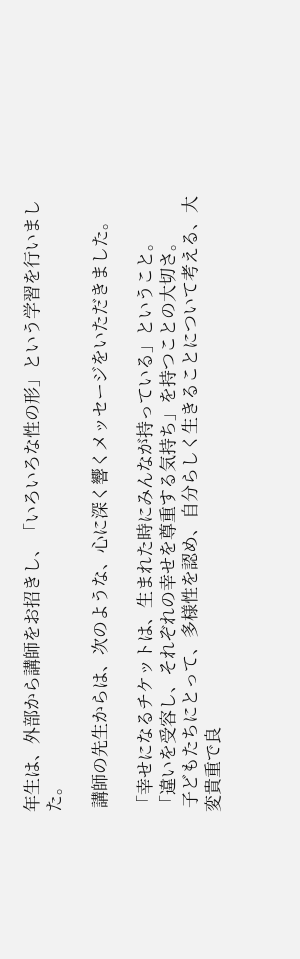年生は、外部から講師をお招きし、「いろいろな性の形」という学習を行いました。

 講師の先生からは、次のような、心に深く響くメッセージをいただきました。

「幸せになるチケットは、生まれた時にみんなが持っている」ということ。
「違いを受容し、それぞれの幸せを尊重する気持ち」を持つことの大切さ。
 子どもたちにとって、多様性を認め、自分らしく生きることについて考える、大変貴重で良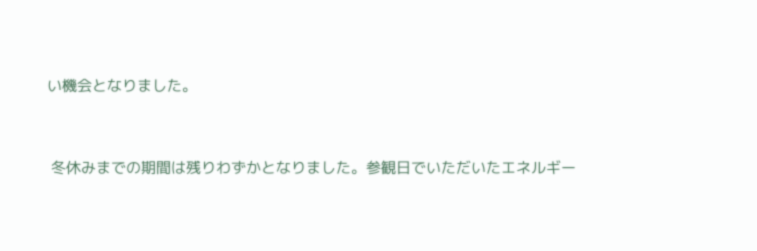い機会となりました。


 冬休みまでの期間は残りわずかとなりました。参観日でいただいたエネルギー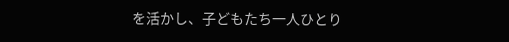を活かし、子どもたち一人ひとり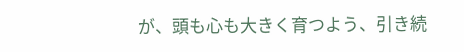が、頭も心も大きく育つよう、引き続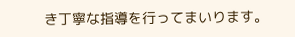き丁寧な指導を行ってまいります。